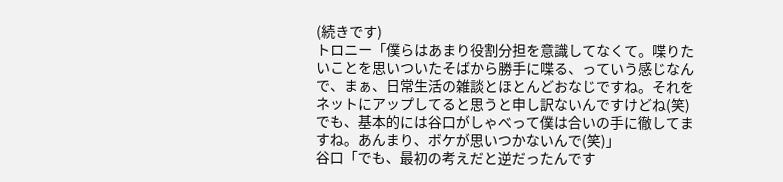(続きです)
トロニー「僕らはあまり役割分担を意識してなくて。喋りたいことを思いついたそばから勝手に喋る、っていう感じなんで、まぁ、日常生活の雑談とほとんどおなじですね。それをネットにアップしてると思うと申し訳ないんですけどね(笑)でも、基本的には谷口がしゃべって僕は合いの手に徹してますね。あんまり、ボケが思いつかないんで(笑)」
谷口「でも、最初の考えだと逆だったんです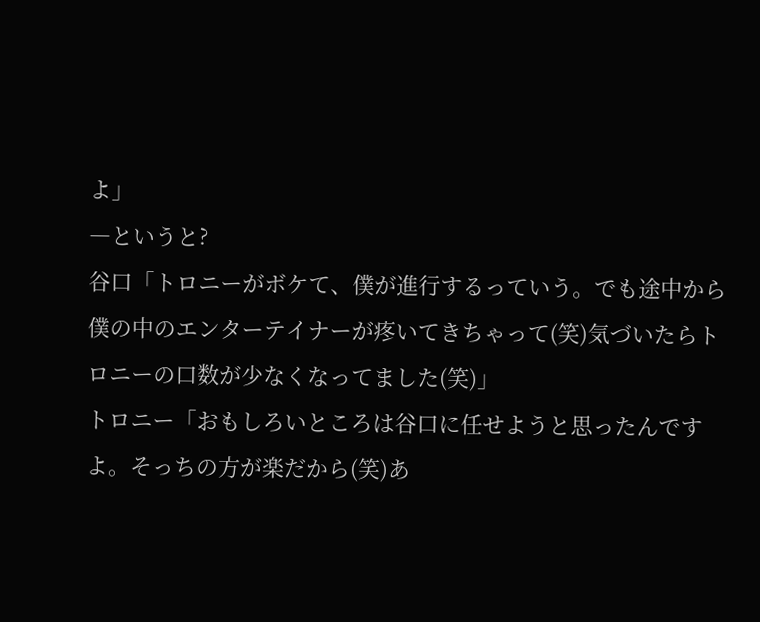よ」
―というと?
谷口「トロニーがボケて、僕が進行するっていう。でも途中から僕の中のエンターテイナーが疼いてきちゃって(笑)気づいたらトロニーの口数が少なくなってました(笑)」
トロニー「おもしろいところは谷口に任せようと思ったんですよ。そっちの方が楽だから(笑)あ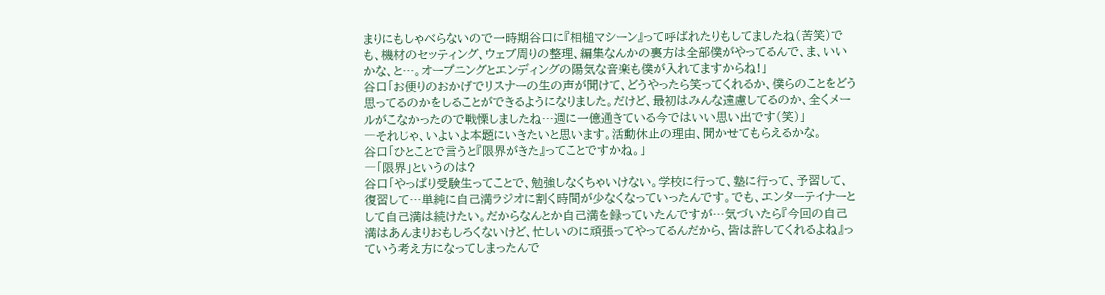まりにもしゃべらないので一時期谷口に『相槌マシーン』って呼ばれたりもしてましたね(苦笑)でも、機材のセッティング、ウェブ周りの整理、編集なんかの裏方は全部僕がやってるんで、ま、いいかな、と…。オープニングとエンディングの陽気な音楽も僕が入れてますからね!」
谷口「お便りのおかげでリスナーの生の声が聞けて、どうやったら笑ってくれるか、僕らのことをどう思ってるのかをしることができるようになりました。だけど、最初はみんな遠慮してるのか、全くメールがこなかったので戦慄しましたね…週に一億通きている今ではいい思い出です(笑)」
―それじゃ、いよいよ本題にいきたいと思います。活動休止の理由、聞かせてもらえるかな。
谷口「ひとことで言うと『限界がきた』ってことですかね。」
―「限界」というのは?
谷口「やっぱり受験生ってことで、勉強しなくちゃいけない。学校に行って、塾に行って、予習して、復習して…単純に自己満ラジオに割く時間が少なくなっていったんです。でも、エンターテイナーとして自己満は続けたい。だからなんとか自己満を録っていたんですが…気づいたら『今回の自己満はあんまりおもしろくないけど、忙しいのに頑張ってやってるんだから、皆は許してくれるよね』っていう考え方になってしまったんで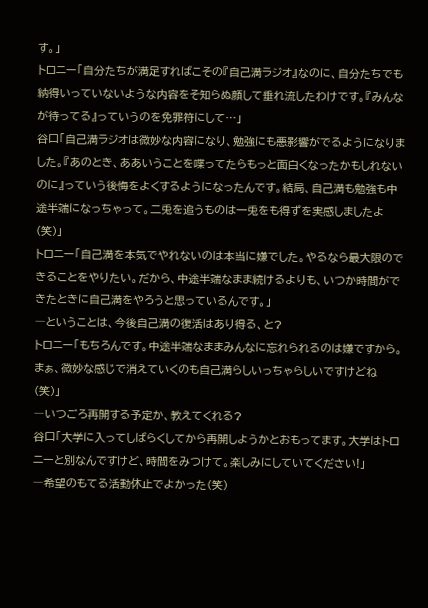す。」
トロニー「自分たちが満足すればこその『自己満ラジオ』なのに、自分たちでも納得いっていないような内容をそ知らぬ顔して垂れ流したわけです。『みんなが待ってる』っていうのを免罪符にして…」
谷口「自己満ラジオは微妙な内容になり、勉強にも悪影響がでるようになりました。『あのとき、ああいうことを喋ってたらもっと面白くなったかもしれないのに』っていう後悔をよくするようになったんです。結局、自己満も勉強も中途半端になっちゃって。二兎を追うものは一兎をも得ずを実感しましたよ(笑)」
トロニー「自己満を本気でやれないのは本当に嫌でした。やるなら最大限のできることをやりたい。だから、中途半端なまま続けるよりも、いつか時間ができたときに自己満をやろうと思っているんです。」
―ということは、今後自己満の復活はあり得る、と?
トロニー「もちろんです。中途半端なままみんなに忘れられるのは嫌ですから。まぁ、微妙な感じで消えていくのも自己満らしいっちゃらしいですけどね(笑)」
―いつごろ再開する予定か、教えてくれる?
谷口「大学に入ってしばらくしてから再開しようかとおもってます。大学はトロニーと別なんですけど、時間をみつけて。楽しみにしていてください!」
―希望のもてる活動休止でよかった(笑)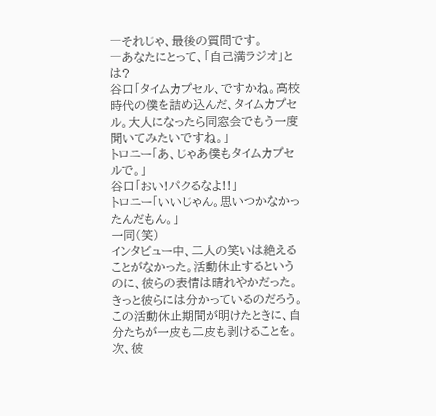―それじゃ、最後の質問です。
―あなたにとって、「自己満ラジオ」とは?
谷口「タイムカプセル、ですかね。高校時代の僕を詰め込んだ、タイムカプセル。大人になったら同窓会でもう一度聞いてみたいですね。」
トロニー「あ、じゃあ僕もタイムカプセルで。」
谷口「おい!パクるなよ!!」
トロニー「いいじゃん。思いつかなかったんだもん。」
一同(笑)
インタビュー中、二人の笑いは絶えることがなかった。活動休止するというのに、彼らの表情は晴れやかだった。きっと彼らには分かっているのだろう。この活動休止期間が明けたときに、自分たちが一皮も二皮も剥けることを。次、彼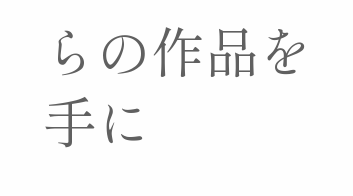らの作品を手に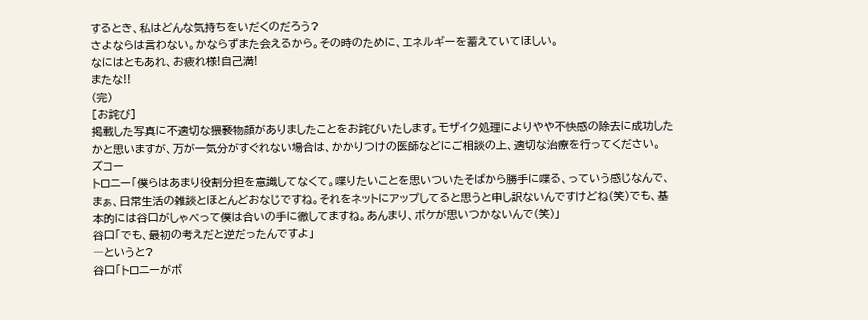するとき、私はどんな気持ちをいだくのだろう?
さよならは言わない。かならずまた会えるから。その時のために、エネルギーを蓄えていてほしい。
なにはともあれ、お疲れ様!自己満!
またな!!
(完)
[お詫び]
掲載した写真に不適切な猥褻物顏がありましたことをお詫びいたします。モザイク処理によりやや不快感の除去に成功したかと思いますが、万が一気分がすぐれない場合は、かかりつけの医師などにご相談の上、適切な治療を行ってください。
ズコー
トロニー「僕らはあまり役割分担を意識してなくて。喋りたいことを思いついたそばから勝手に喋る、っていう感じなんで、まぁ、日常生活の雑談とほとんどおなじですね。それをネットにアップしてると思うと申し訳ないんですけどね(笑)でも、基本的には谷口がしゃべって僕は合いの手に徹してますね。あんまり、ボケが思いつかないんで(笑)」
谷口「でも、最初の考えだと逆だったんですよ」
―というと?
谷口「トロニーがボ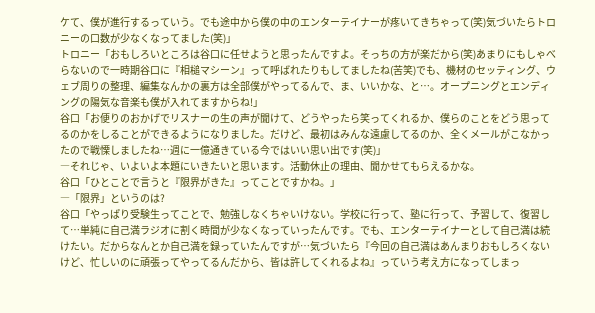ケて、僕が進行するっていう。でも途中から僕の中のエンターテイナーが疼いてきちゃって(笑)気づいたらトロニーの口数が少なくなってました(笑)」
トロニー「おもしろいところは谷口に任せようと思ったんですよ。そっちの方が楽だから(笑)あまりにもしゃべらないので一時期谷口に『相槌マシーン』って呼ばれたりもしてましたね(苦笑)でも、機材のセッティング、ウェブ周りの整理、編集なんかの裏方は全部僕がやってるんで、ま、いいかな、と…。オープニングとエンディングの陽気な音楽も僕が入れてますからね!」
谷口「お便りのおかげでリスナーの生の声が聞けて、どうやったら笑ってくれるか、僕らのことをどう思ってるのかをしることができるようになりました。だけど、最初はみんな遠慮してるのか、全くメールがこなかったので戦慄しましたね…週に一億通きている今ではいい思い出です(笑)」
―それじゃ、いよいよ本題にいきたいと思います。活動休止の理由、聞かせてもらえるかな。
谷口「ひとことで言うと『限界がきた』ってことですかね。」
―「限界」というのは?
谷口「やっぱり受験生ってことで、勉強しなくちゃいけない。学校に行って、塾に行って、予習して、復習して…単純に自己満ラジオに割く時間が少なくなっていったんです。でも、エンターテイナーとして自己満は続けたい。だからなんとか自己満を録っていたんですが…気づいたら『今回の自己満はあんまりおもしろくないけど、忙しいのに頑張ってやってるんだから、皆は許してくれるよね』っていう考え方になってしまっ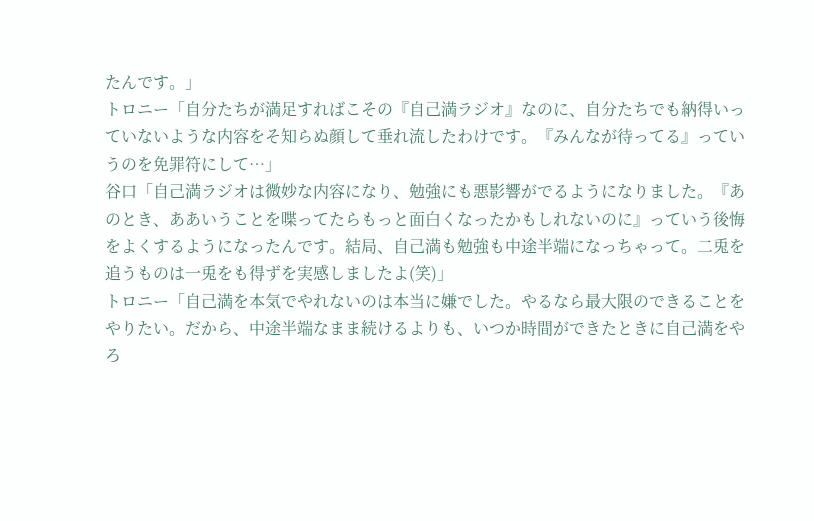たんです。」
トロニー「自分たちが満足すればこその『自己満ラジオ』なのに、自分たちでも納得いっていないような内容をそ知らぬ顔して垂れ流したわけです。『みんなが待ってる』っていうのを免罪符にして…」
谷口「自己満ラジオは微妙な内容になり、勉強にも悪影響がでるようになりました。『あのとき、ああいうことを喋ってたらもっと面白くなったかもしれないのに』っていう後悔をよくするようになったんです。結局、自己満も勉強も中途半端になっちゃって。二兎を追うものは一兎をも得ずを実感しましたよ(笑)」
トロニー「自己満を本気でやれないのは本当に嫌でした。やるなら最大限のできることをやりたい。だから、中途半端なまま続けるよりも、いつか時間ができたときに自己満をやろ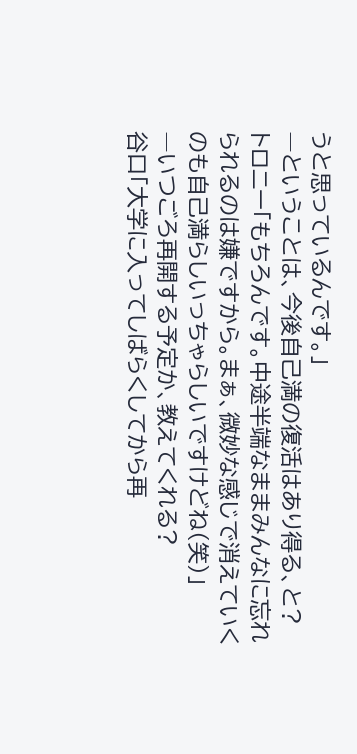うと思っているんです。」
―ということは、今後自己満の復活はあり得る、と?
トロニー「もちろんです。中途半端なままみんなに忘れられるのは嫌ですから。まぁ、微妙な感じで消えていくのも自己満らしいっちゃらしいですけどね(笑)」
―いつごろ再開する予定か、教えてくれる?
谷口「大学に入ってしばらくしてから再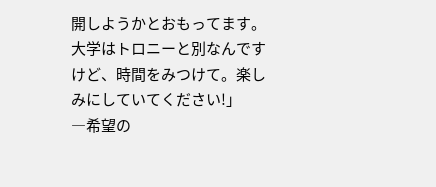開しようかとおもってます。大学はトロニーと別なんですけど、時間をみつけて。楽しみにしていてください!」
―希望の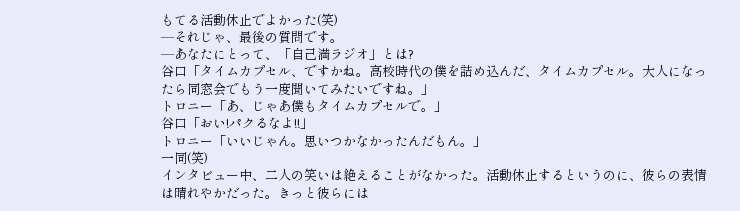もてる活動休止でよかった(笑)
―それじゃ、最後の質問です。
―あなたにとって、「自己満ラジオ」とは?
谷口「タイムカプセル、ですかね。高校時代の僕を詰め込んだ、タイムカプセル。大人になったら同窓会でもう一度聞いてみたいですね。」
トロニー「あ、じゃあ僕もタイムカプセルで。」
谷口「おい!パクるなよ!!」
トロニー「いいじゃん。思いつかなかったんだもん。」
一同(笑)
インタビュー中、二人の笑いは絶えることがなかった。活動休止するというのに、彼らの表情は晴れやかだった。きっと彼らには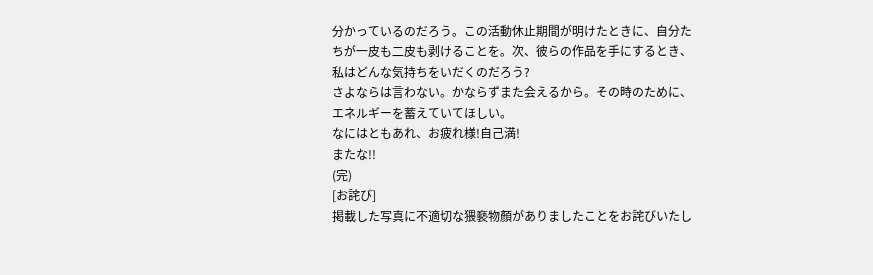分かっているのだろう。この活動休止期間が明けたときに、自分たちが一皮も二皮も剥けることを。次、彼らの作品を手にするとき、私はどんな気持ちをいだくのだろう?
さよならは言わない。かならずまた会えるから。その時のために、エネルギーを蓄えていてほしい。
なにはともあれ、お疲れ様!自己満!
またな!!
(完)
[お詫び]
掲載した写真に不適切な猥褻物顏がありましたことをお詫びいたし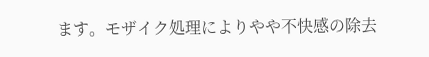ます。モザイク処理によりやや不快感の除去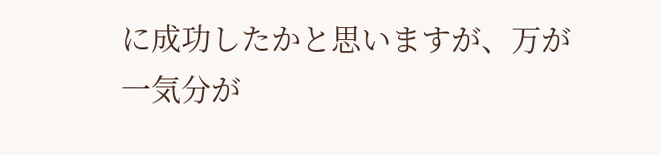に成功したかと思いますが、万が一気分が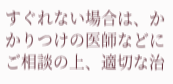すぐれない場合は、かかりつけの医師などにご相談の上、適切な治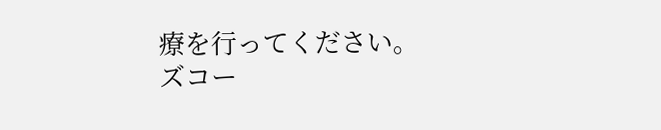療を行ってください。
ズコー